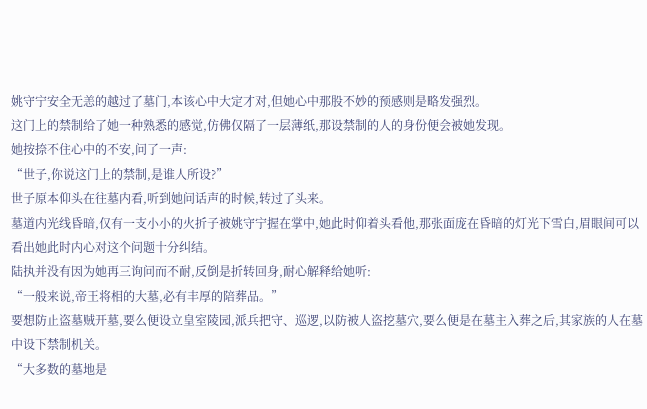姚守宁安全无恙的越过了墓门,本该心中大定才对,但她心中那股不妙的预感则是略发强烈。
这门上的禁制给了她一种熟悉的感觉,仿佛仅隔了一层薄纸,那设禁制的人的身份便会被她发现。
她按捺不住心中的不安,问了一声:
“世子,你说这门上的禁制,是谁人所设?”
世子原本仰头在往墓内看,听到她问话声的时候,转过了头来。
墓道内光线昏暗,仅有一支小小的火折子被姚守宁握在掌中,她此时仰着头看他,那张面庞在昏暗的灯光下雪白,眉眼间可以看出她此时内心对这个问题十分纠结。
陆执并没有因为她再三询问而不耐,反倒是折转回身,耐心解释给她听:
“一般来说,帝王将相的大墓,必有丰厚的陪葬品。”
要想防止盗墓贼开墓,要么便设立皇室陵园,派兵把守、巡逻,以防被人盗挖墓穴,要么便是在墓主入葬之后,其家族的人在墓中设下禁制机关。
“大多数的墓地是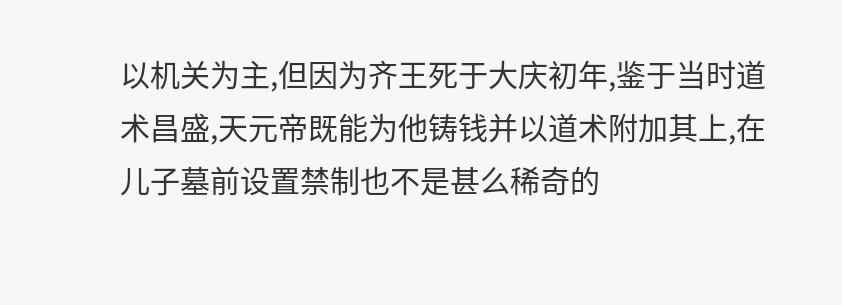以机关为主,但因为齐王死于大庆初年,鉴于当时道术昌盛,天元帝既能为他铸钱并以道术附加其上,在儿子墓前设置禁制也不是甚么稀奇的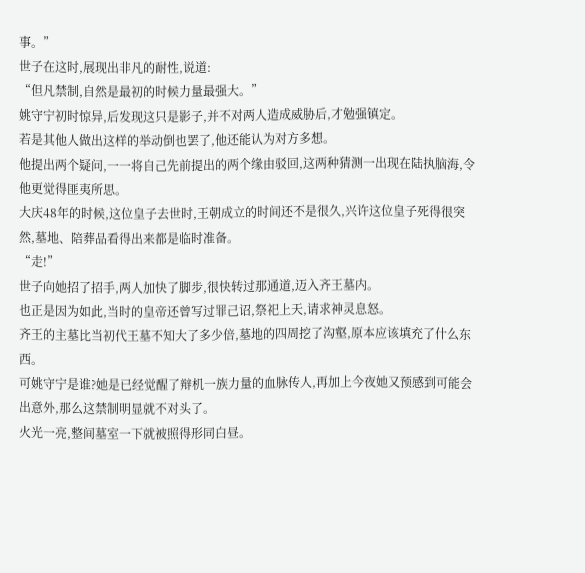事。”
世子在这时,展现出非凡的耐性,说道:
“但凡禁制,自然是最初的时候力量最强大。”
姚守宁初时惊异,后发现这只是影子,并不对两人造成威胁后,才勉强镇定。
若是其他人做出这样的举动倒也罢了,他还能认为对方多想。
他提出两个疑问,一一将自己先前提出的两个缘由驳回,这两种猜测一出现在陆执脑海,令他更觉得匪夷所思。
大庆48年的时候,这位皇子去世时,王朝成立的时间还不是很久,兴许这位皇子死得很突然,墓地、陪葬品看得出来都是临时准备。
“走!”
世子向她招了招手,两人加快了脚步,很快转过那通道,迈入齐王墓内。
也正是因为如此,当时的皇帝还曾写过罪己诏,祭祀上天,请求神灵息怒。
齐王的主墓比当初代王墓不知大了多少倍,墓地的四周挖了沟壑,原本应该填充了什么东西。
可姚守宁是谁?她是已经觉醒了辩机一族力量的血脉传人,再加上今夜她又预感到可能会出意外,那么这禁制明显就不对头了。
火光一亮,整间墓室一下就被照得形同白昼。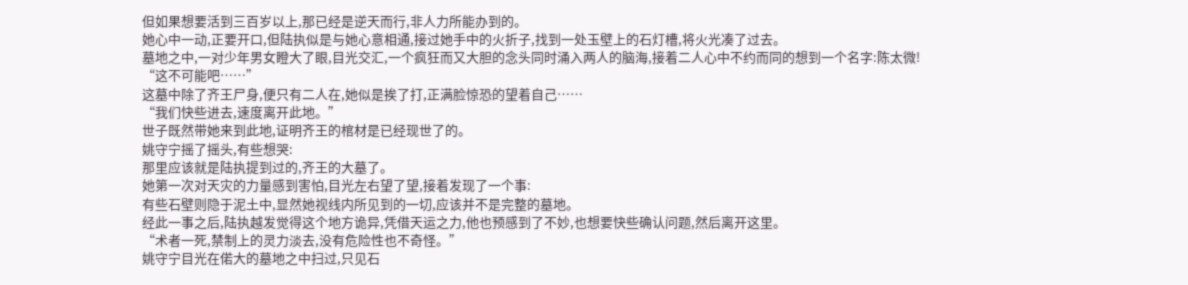但如果想要活到三百岁以上,那已经是逆天而行,非人力所能办到的。
她心中一动,正要开口,但陆执似是与她心意相通,接过她手中的火折子,找到一处玉壁上的石灯槽,将火光凑了过去。
墓地之中,一对少年男女瞪大了眼,目光交汇,一个疯狂而又大胆的念头同时涌入两人的脑海,接着二人心中不约而同的想到一个名字:陈太微!
“这不可能吧……”
这墓中除了齐王尸身,便只有二人在,她似是挨了打,正满脸惊恐的望着自己……
“我们快些进去,速度离开此地。”
世子既然带她来到此地,证明齐王的棺材是已经现世了的。
姚守宁摇了摇头,有些想哭:
那里应该就是陆执提到过的,齐王的大墓了。
她第一次对天灾的力量感到害怕,目光左右望了望,接着发现了一个事:
有些石壁则隐于泥土中,显然她视线内所见到的一切,应该并不是完整的墓地。
经此一事之后,陆执越发觉得这个地方诡异,凭借天运之力,他也预感到了不妙,也想要快些确认问题,然后离开这里。
“术者一死,禁制上的灵力淡去,没有危险性也不奇怪。”
姚守宁目光在偌大的墓地之中扫过,只见石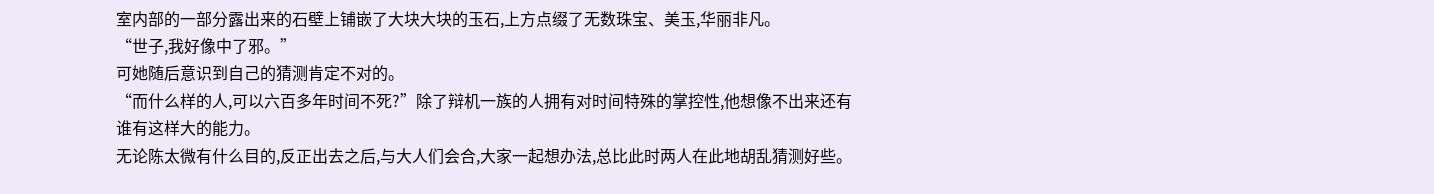室内部的一部分露出来的石壁上铺嵌了大块大块的玉石,上方点缀了无数珠宝、美玉,华丽非凡。
“世子,我好像中了邪。”
可她随后意识到自己的猜测肯定不对的。
“而什么样的人,可以六百多年时间不死?”除了辩机一族的人拥有对时间特殊的掌控性,他想像不出来还有谁有这样大的能力。
无论陈太微有什么目的,反正出去之后,与大人们会合,大家一起想办法,总比此时两人在此地胡乱猜测好些。